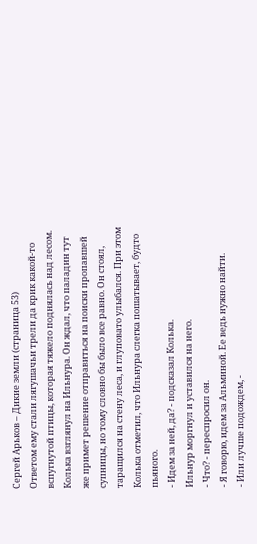Сергей Арьков – Дикие земли (страница 53)
Ответом ему стали лягушачьи трели да крик какой-то вспугнутой птицы, которая тяжело поднялась над лесом.
Колька взглянул на Ильнура. Он ждал, что паладин тут же примет решение отправиться на поиски пропавшей супницы, но тому словно бы было все равно. Он стоял, таращился на стену леса, и глуповато улыбался. При этом Колька отметил, что Ильнура слегка пошатывает, будто пьяного.
- Идем за ней, да? - подсказал Колька.
Ильнур моргнул и уставился на него.
- Что? - переспросил он.
- Я говорю, идем за Альминой. Ее ведь нужно найти.
- Или лучше подождем, -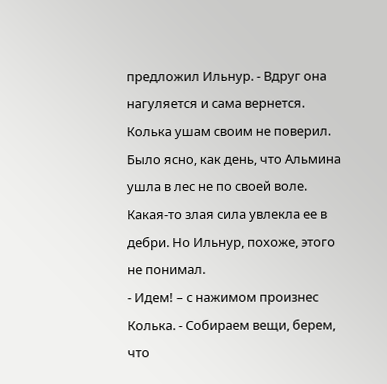предложил Ильнур. - Вдруг она нагуляется и сама вернется.
Колька ушам своим не поверил. Было ясно, как день, что Альмина ушла в лес не по своей воле. Какая-то злая сила увлекла ее в дебри. Но Ильнур, похоже, этого не понимал.
- Идем! – с нажимом произнес Колька. - Собираем вещи, берем, что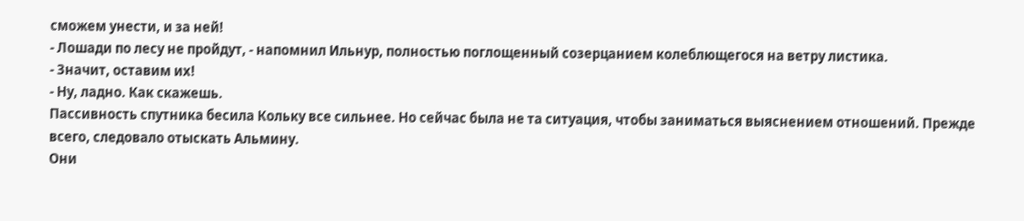сможем унести, и за ней!
- Лошади по лесу не пройдут, - напомнил Ильнур, полностью поглощенный созерцанием колеблющегося на ветру листика.
- Значит, оставим их!
- Ну, ладно. Как скажешь.
Пассивность спутника бесила Кольку все сильнее. Но сейчас была не та ситуация, чтобы заниматься выяснением отношений. Прежде всего, следовало отыскать Альмину.
Они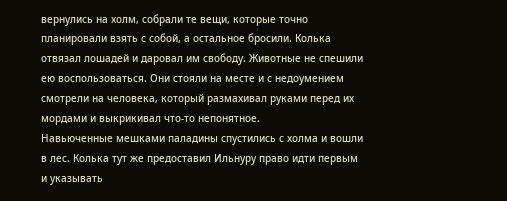вернулись на холм, собрали те вещи, которые точно планировали взять с собой, а остальное бросили. Колька отвязал лошадей и даровал им свободу. Животные не спешили ею воспользоваться. Они стояли на месте и с недоумением смотрели на человека, который размахивал руками перед их мордами и выкрикивал что-то непонятное.
Навьюченные мешками паладины спустились с холма и вошли в лес. Колька тут же предоставил Ильнуру право идти первым и указывать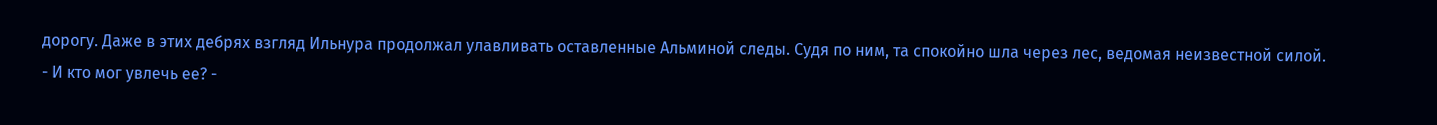дорогу. Даже в этих дебрях взгляд Ильнура продолжал улавливать оставленные Альминой следы. Судя по ним, та спокойно шла через лес, ведомая неизвестной силой.
- И кто мог увлечь ее? -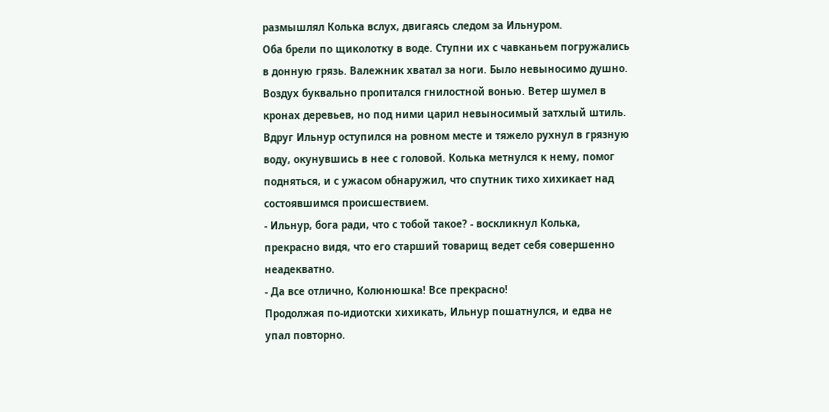размышлял Колька вслух, двигаясь следом за Ильнуром.
Оба брели по щиколотку в воде. Ступни их с чавканьем погружались в донную грязь. Валежник хватал за ноги. Было невыносимо душно. Воздух буквально пропитался гнилостной вонью. Ветер шумел в кронах деревьев, но под ними царил невыносимый затхлый штиль.
Вдруг Ильнур оступился на ровном месте и тяжело рухнул в грязную воду, окунувшись в нее с головой. Колька метнулся к нему, помог подняться, и с ужасом обнаружил, что спутник тихо хихикает над состоявшимся происшествием.
- Ильнур, бога ради, что с тобой такое? - воскликнул Колька, прекрасно видя, что его старший товарищ ведет себя совершенно неадекватно.
- Да все отлично, Колюнюшка! Все прекрасно!
Продолжая по-идиотски хихикать, Ильнур пошатнулся, и едва не упал повторно.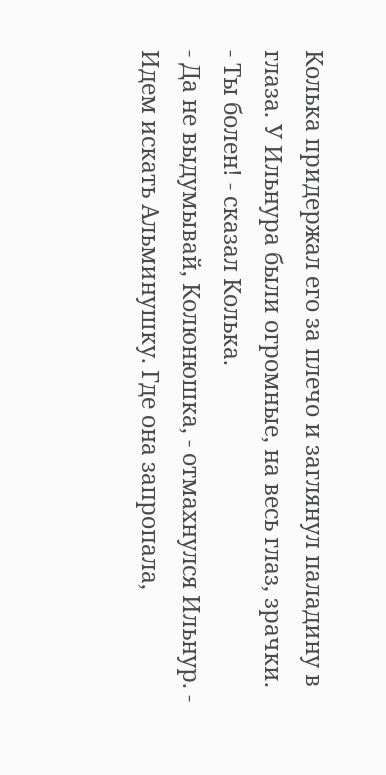Колька придержал его за плечо и заглянул паладину в глаза. У Ильнура были огромные, на весь глаз, зрачки.
- Ты болен! - сказал Колька.
- Да не выдумывай, Колюнюшка, - отмахнулся Ильнур. - Идем искать Альминушку. Где она запропала,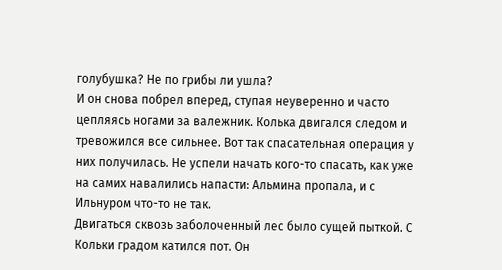голубушка? Не по грибы ли ушла?
И он снова побрел вперед, ступая неуверенно и часто цепляясь ногами за валежник. Колька двигался следом и тревожился все сильнее. Вот так спасательная операция у них получилась. Не успели начать кого-то спасать, как уже на самих навалились напасти: Альмина пропала, и с Ильнуром что-то не так.
Двигаться сквозь заболоченный лес было сущей пыткой. С Кольки градом катился пот. Он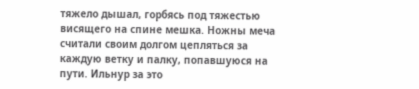тяжело дышал, горбясь под тяжестью висящего на спине мешка. Ножны меча считали своим долгом цепляться за каждую ветку и палку, попавшуюся на пути. Ильнур за это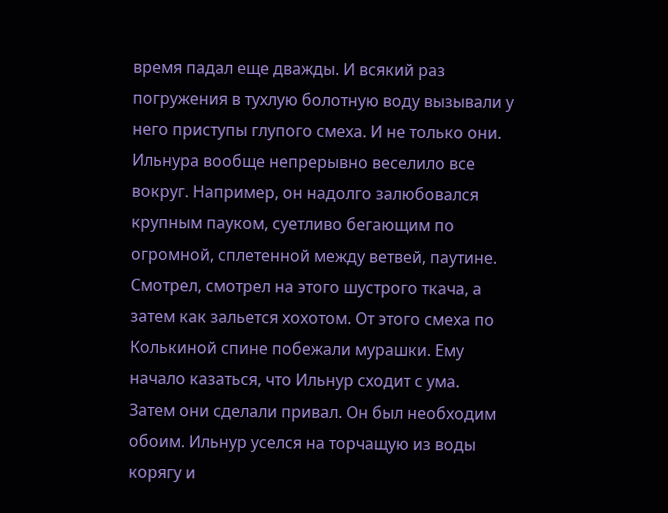время падал еще дважды. И всякий раз погружения в тухлую болотную воду вызывали у него приступы глупого смеха. И не только они. Ильнура вообще непрерывно веселило все вокруг. Например, он надолго залюбовался крупным пауком, суетливо бегающим по огромной, сплетенной между ветвей, паутине. Смотрел, смотрел на этого шустрого ткача, а затем как зальется хохотом. От этого смеха по Колькиной спине побежали мурашки. Ему начало казаться, что Ильнур сходит с ума.
Затем они сделали привал. Он был необходим обоим. Ильнур уселся на торчащую из воды корягу и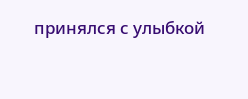принялся с улыбкой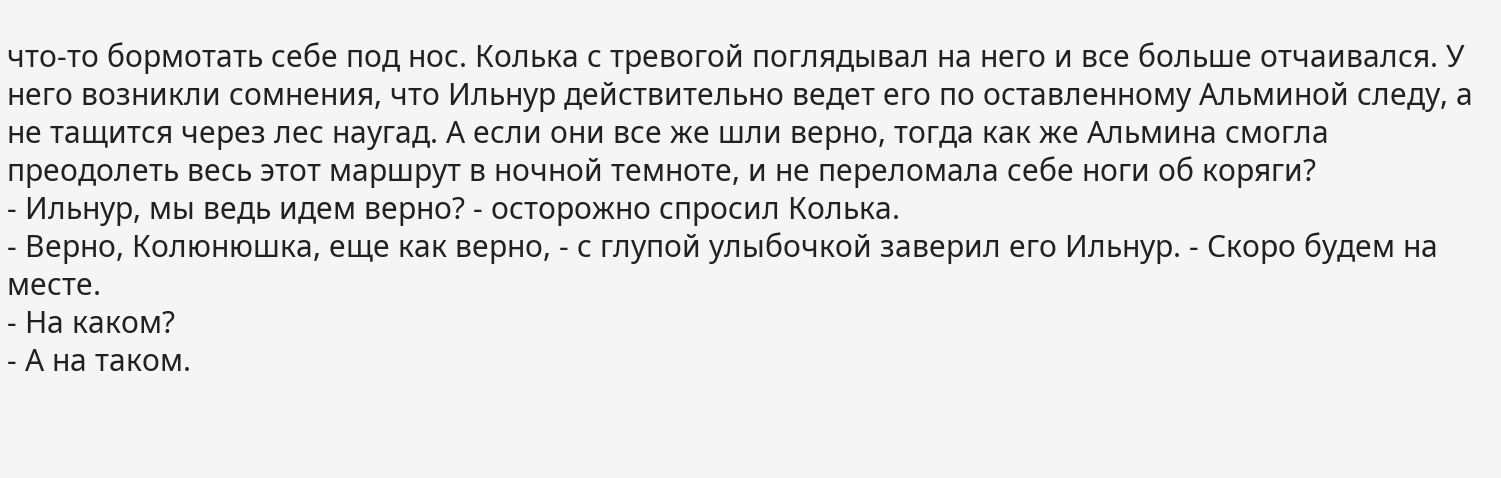что-то бормотать себе под нос. Колька с тревогой поглядывал на него и все больше отчаивался. У него возникли сомнения, что Ильнур действительно ведет его по оставленному Альминой следу, а не тащится через лес наугад. А если они все же шли верно, тогда как же Альмина смогла преодолеть весь этот маршрут в ночной темноте, и не переломала себе ноги об коряги?
- Ильнур, мы ведь идем верно? - осторожно спросил Колька.
- Верно, Колюнюшка, еще как верно, - с глупой улыбочкой заверил его Ильнур. - Скоро будем на месте.
- На каком?
- А на таком.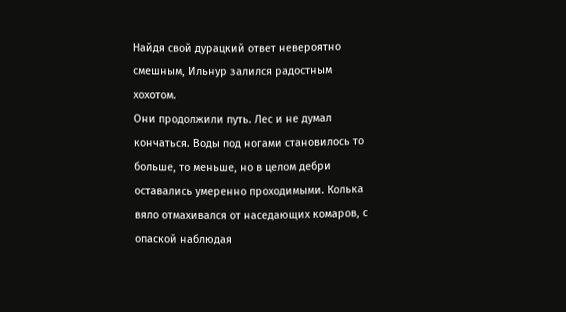Найдя свой дурацкий ответ невероятно смешным, Ильнур залился радостным хохотом.
Они продолжили путь. Лес и не думал кончаться. Воды под ногами становилось то больше, то меньше, но в целом дебри оставались умеренно проходимыми. Колька вяло отмахивался от наседающих комаров, с опаской наблюдая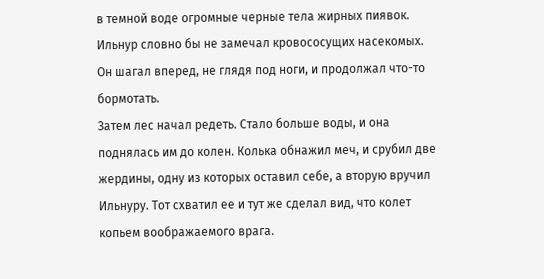в темной воде огромные черные тела жирных пиявок. Ильнур словно бы не замечал кровососущих насекомых. Он шагал вперед, не глядя под ноги, и продолжал что-то бормотать.
Затем лес начал редеть. Стало больше воды, и она поднялась им до колен. Колька обнажил меч, и срубил две жердины, одну из которых оставил себе, а вторую вручил Ильнуру. Тот схватил ее и тут же сделал вид, что колет копьем воображаемого врага.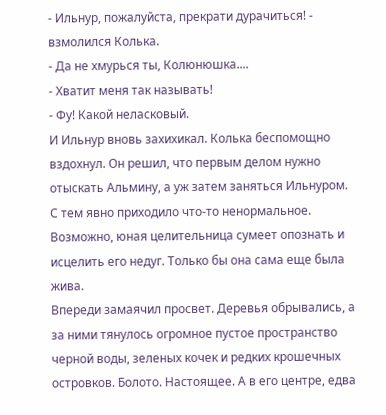- Ильнур, пожалуйста, прекрати дурачиться! - взмолился Колька.
- Да не хмурься ты, Колюнюшка....
- Хватит меня так называть!
- Фу! Какой неласковый.
И Ильнур вновь захихикал. Колька беспомощно вздохнул. Он решил, что первым делом нужно отыскать Альмину, а уж затем заняться Ильнуром. С тем явно приходило что-то ненормальное. Возможно, юная целительница сумеет опознать и исцелить его недуг. Только бы она сама еще была жива.
Впереди замаячил просвет. Деревья обрывались, а за ними тянулось огромное пустое пространство черной воды, зеленых кочек и редких крошечных островков. Болото. Настоящее. А в его центре, едва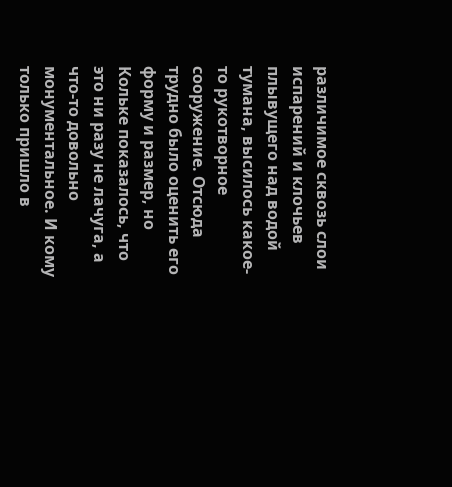различимое сквозь слои испарений и клочьев плывущего над водой тумана, высилось какое-то рукотворное сооружение. Отсюда трудно было оценить его форму и размер, но Кольке показалось, что это ни разу не лачуга, а что-то довольно монументальное. И кому только пришло в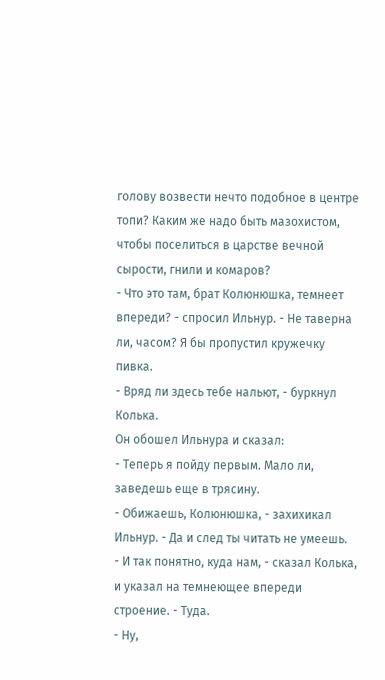голову возвести нечто подобное в центре топи? Каким же надо быть мазохистом, чтобы поселиться в царстве вечной сырости, гнили и комаров?
- Что это там, брат Колюнюшка, темнеет впереди? - спросил Ильнур. - Не таверна ли, часом? Я бы пропустил кружечку пивка.
- Вряд ли здесь тебе нальют, - буркнул Колька.
Он обошел Ильнура и сказал:
- Теперь я пойду первым. Мало ли, заведешь еще в трясину.
- Обижаешь, Колюнюшка, - захихикал Ильнур. - Да и след ты читать не умеешь.
- И так понятно, куда нам, - сказал Колька, и указал на темнеющее впереди строение. - Туда.
- Ну,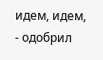идем, идем, - одобрил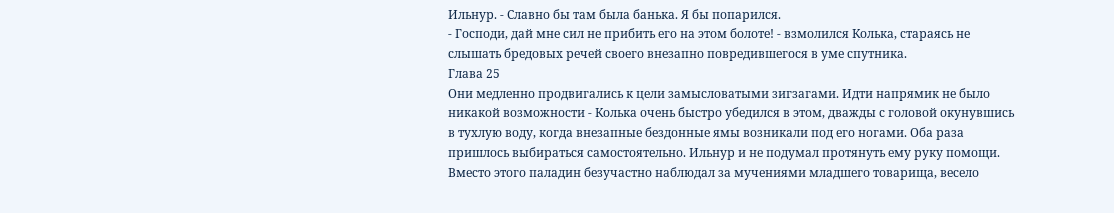Ильнур. - Славно бы там была банька. Я бы попарился.
- Господи, дай мне сил не прибить его на этом болоте! - взмолился Колька, стараясь не слышать бредовых речей своего внезапно повредившегося в уме спутника.
Глава 25
Они медленно продвигались к цели замысловатыми зигзагами. Идти напрямик не было никакой возможности - Колька очень быстро убедился в этом, дважды с головой окунувшись в тухлую воду, когда внезапные бездонные ямы возникали под его ногами. Оба раза пришлось выбираться самостоятельно. Ильнур и не подумал протянуть ему руку помощи. Вместо этого паладин безучастно наблюдал за мучениями младшего товарища, весело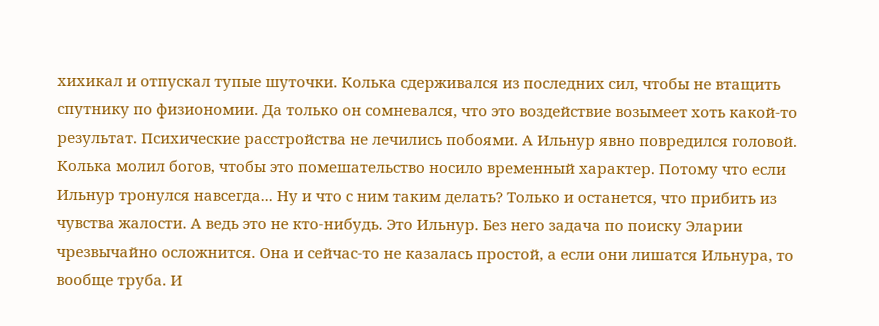хихикал и отпускал тупые шуточки. Колька сдерживался из последних сил, чтобы не втащить спутнику по физиономии. Да только он сомневался, что это воздействие возымеет хоть какой-то результат. Психические расстройства не лечились побоями. А Ильнур явно повредился головой. Колька молил богов, чтобы это помешательство носило временный характер. Потому что если Ильнур тронулся навсегда... Ну и что с ним таким делать? Только и останется, что прибить из чувства жалости. А ведь это не кто-нибудь. Это Ильнур. Без него задача по поиску Эларии чрезвычайно осложнится. Она и сейчас-то не казалась простой, а если они лишатся Ильнура, то вообще труба. И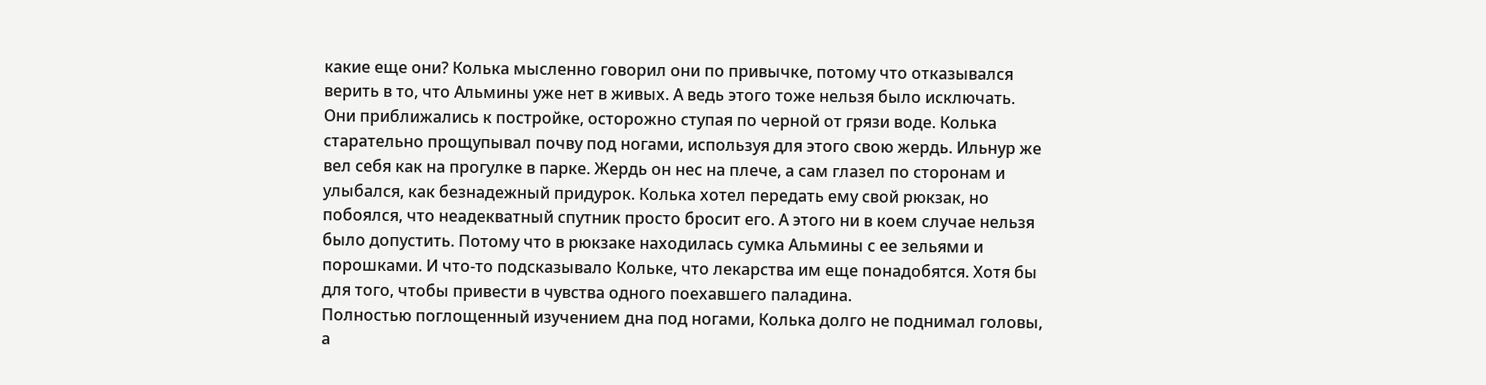какие еще они? Колька мысленно говорил они по привычке, потому что отказывался верить в то, что Альмины уже нет в живых. А ведь этого тоже нельзя было исключать.
Они приближались к постройке, осторожно ступая по черной от грязи воде. Колька старательно прощупывал почву под ногами, используя для этого свою жердь. Ильнур же вел себя как на прогулке в парке. Жердь он нес на плече, а сам глазел по сторонам и улыбался, как безнадежный придурок. Колька хотел передать ему свой рюкзак, но побоялся, что неадекватный спутник просто бросит его. А этого ни в коем случае нельзя было допустить. Потому что в рюкзаке находилась сумка Альмины с ее зельями и порошками. И что-то подсказывало Кольке, что лекарства им еще понадобятся. Хотя бы для того, чтобы привести в чувства одного поехавшего паладина.
Полностью поглощенный изучением дна под ногами, Колька долго не поднимал головы, а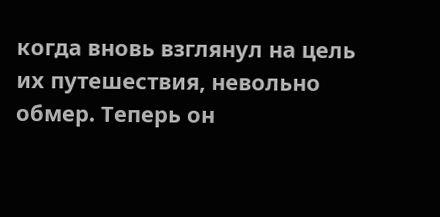когда вновь взглянул на цель их путешествия, невольно обмер. Теперь он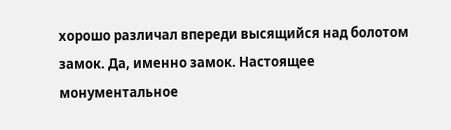хорошо различал впереди высящийся над болотом замок. Да, именно замок. Настоящее монументальное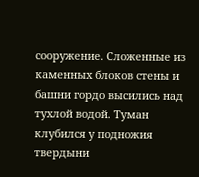сооружение. Сложенные из каменных блоков стены и башни гордо высились над тухлой водой. Туман клубился у подножия твердыни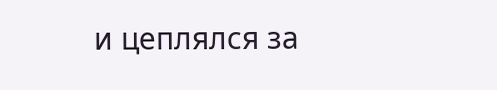и цеплялся за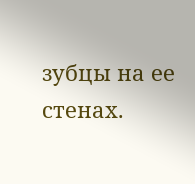зубцы на ее стенах.